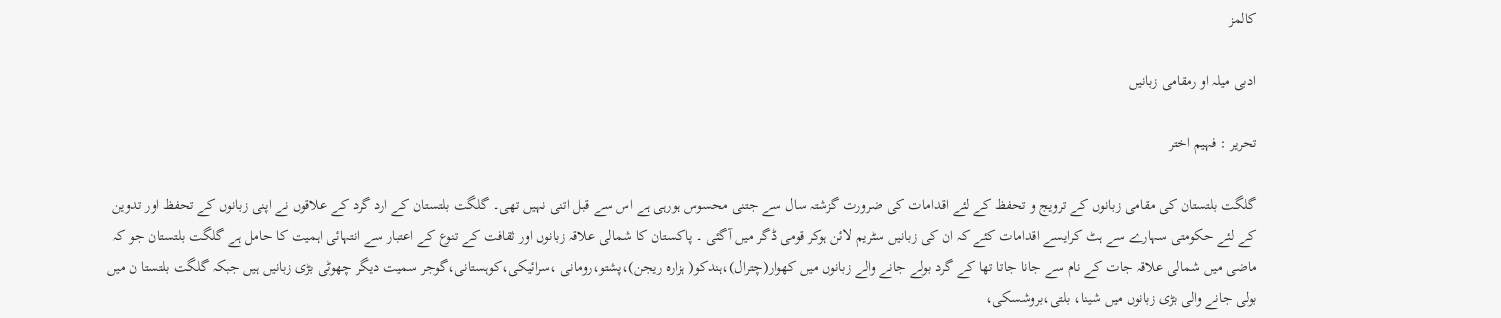کالمز

ادبی میلہ او رمقامی زبانیں

تحریر : فہیم اختر

گلگت بلتستان کی مقامی زبانوں کے ترویج و تحفظ کے لئے اقدامات کی ضرورت گزشتہ سال سے جتنی محسوس ہورہی ہے اس سے قبل اتنی نہیں تھی۔ گلگت بلتستان کے ارد گرد کے علاقوں نے اپنی زبانوں کے تحفظ اور تدوین کے لئے حکومتی سہارے سے ہٹ کرایسے اقدامات کئے کہ ان کی زبانیں سٹریم لائن ہوکر قومی ڈگر میں آگئی ۔ پاکستان کا شمالی علاقہ زبانوں اور ثقافت کے تنوع کے اعتبار سے انتہائی اہمیت کا حامل ہے گلگت بلتستان جو کہ ماضی میں شمالی علاقہ جات کے نام سے جانا جاتا تھا کے گرد بولے جانے والے زبانوں میں کھوار(چترال)،ہندکو( ہزارہ ریجن)،پشتو،رومانی ،سرائیکی،کوہستانی،گوجر سمیت دیگر چھوٹی بڑی زبانیں ہیں جبکہ گلگت بلتستا ن میں بولی جانے والی بڑی زبانوں میں شینا، بلتی،بروشسکی،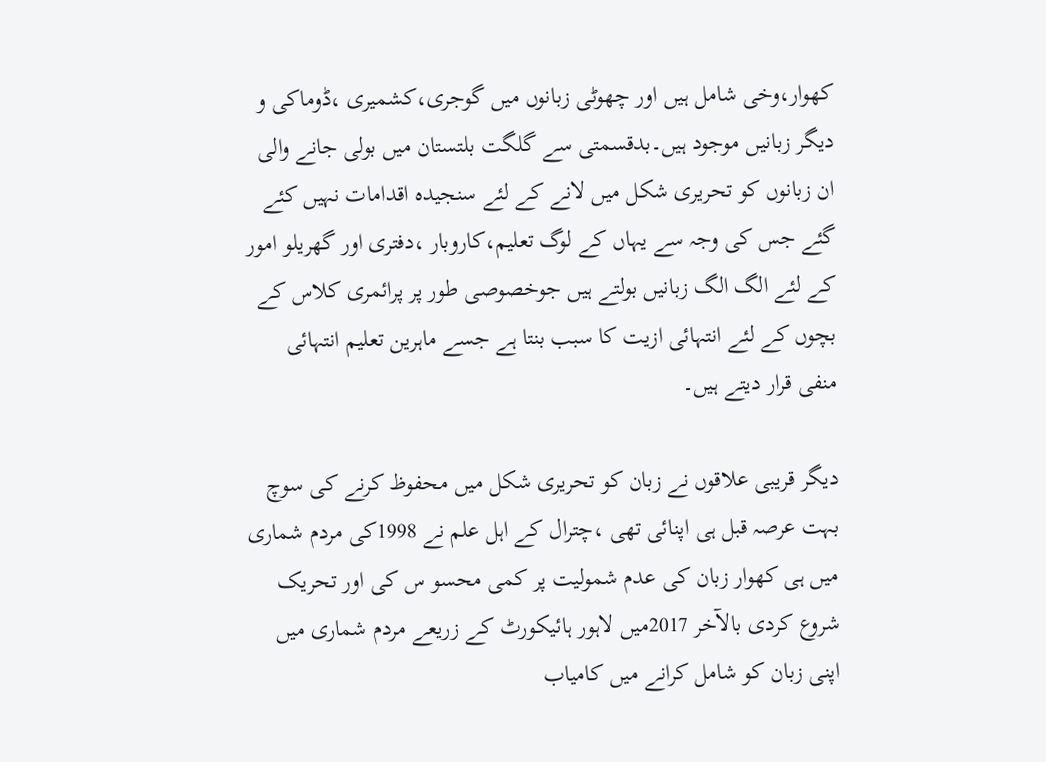کھوار،وخی شامل ہیں اور چھوٹی زبانوں میں گوجری،کشمیری ،ڈوماکی و دیگر زبانیں موجود ہیں۔بدقسمتی سے گلگت بلتستان میں بولی جانے والی ان زبانوں کو تحریری شکل میں لانے کے لئے سنجیدہ اقدامات نہیں کئے گئے جس کی وجہ سے یہاں کے لوگ تعلیم،کاروبار ،دفتری اور گھریلو امور کے لئے الگ الگ زبانیں بولتے ہیں جوخصوصی طور پر پرائمری کلاس کے بچوں کے لئے انتہائی ازیت کا سبب بنتا ہے جسے ماہرین تعلیم انتہائی منفی قرار دیتے ہیں۔

دیگر قریبی علاقوں نے زبان کو تحریری شکل میں محفوظ کرنے کی سوچ بہت عرصہ قبل ہی اپنائی تھی ،چترال کے اہل علم نے 1998کی مردم شماری میں ہی کھوار زبان کی عدم شمولیت پر کمی محسو س کی اور تحریک شروع کردی بالآخر 2017میں لاہور ہائیکورٹ کے زریعے مردم شماری میں اپنی زبان کو شامل کرانے میں کامیاب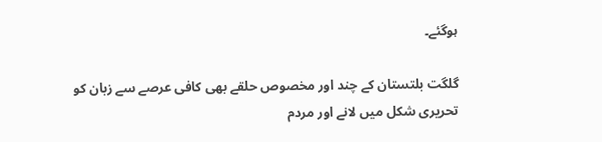ہوگئے۔

گلگت بلتستان کے چند اور مخصوص حلقے بھی کافی عرصے سے زبان کو تحریری شکل میں لانے اور مردم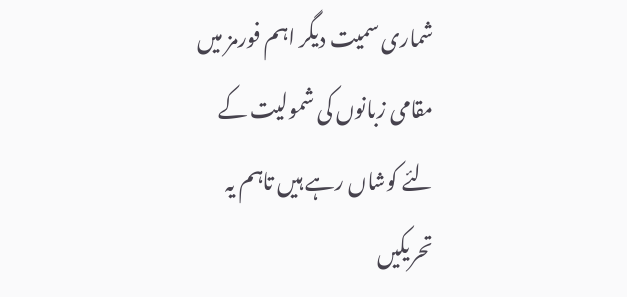شماری سمیت دیگر اہم فورمز میں مقامی زبانوں کی شمولیت کے لئے کوشاں رہے ہیں تاہم یہ تحریکیں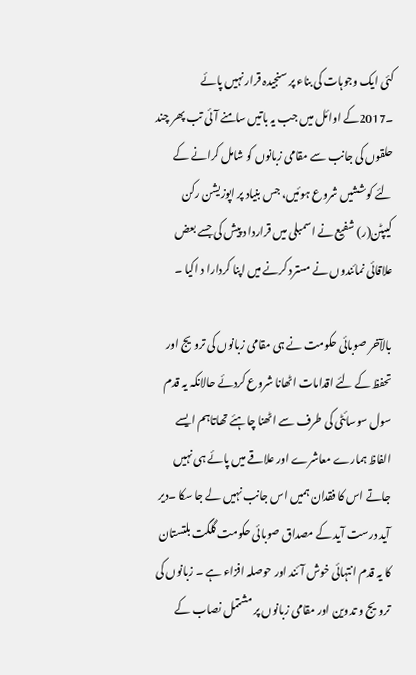کئی ایک وجوہات کی بناء پر سنجیدہ قرار نہیں پائے ۔2017کے اوائل میں جب یہ باتیں سامنے آئی تب پھر چند حلقوں کی جانب سے مقامی زبانوں کو شامل کرانے کے لئے کوششیں شروع ہوئیں، جس بنیاد پر اپوزیشن رکن کیپٹن(ر) شفیع نے اسمبلی میں قراردا د پیش کی جسے بعض علاقائی نمائندوں نے مسترد کرنے میں اپنا کردارا د اکیا ۔

بالآخر صوبائی حکومت نے ہی مقامی زبانوں کی ترویج اور تحفظ کے لئے اقدامات اٹھانا شروع کردئے حالانکہ یہ قدم سول سوسائٹی کی طرف سے اٹھنا چاہئے تھاتاہم ایسے الفاظ ہمارے معاشرے اور علاقے میں پائے ہی نہیں جاتے اس کا فقدان ہمیں اس جانب نہیں لے جا سکا ۔دیر آید درست آید کے مصداق صوبائی حکومت گلگت بلتستان کا یہ قدم انتہائی خوش آئند اور حوصلہ افزاء ہے ۔ زبانوں کی ترویج و تدوین اور مقامی زبانوں پر مشتمل نصاب کے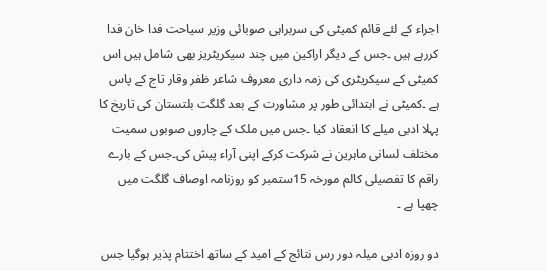اجراء کے لئے قائم کمیٹی کی سربراہی صوبائی وزیر سیاحت فدا خان فدا کررہے ہیں ۔جس کے دیگر اراکین میں چند سیکریٹریز بھی شامل ہیں اس کمیٹی کے سیکریٹری کی زمہ داری معروف شاعر ظفر وقار تاج کے پاس ہے ۔کمیٹی نے ابتدائی طور پر مشاورت کے بعد گلگت بلتستان کی تاریخ کا پہلا ادبی میلے کا انعقاد کیا ۔جس میں ملک کے چاروں صوبوں سمیت مختلف لسانی ماہرین نے شرکت کرکے اپنی آراء پیش کی۔جس کے بارے راقم کا تفصیلی کالم مورخہ 15ستمبر کو روزنامہ اوصاف گلگت میں چھپا ہے ۔

دو روزہ ادبی میلہ دور رس نتائج کے امید کے ساتھ اختتام پذیر ہوگیا جس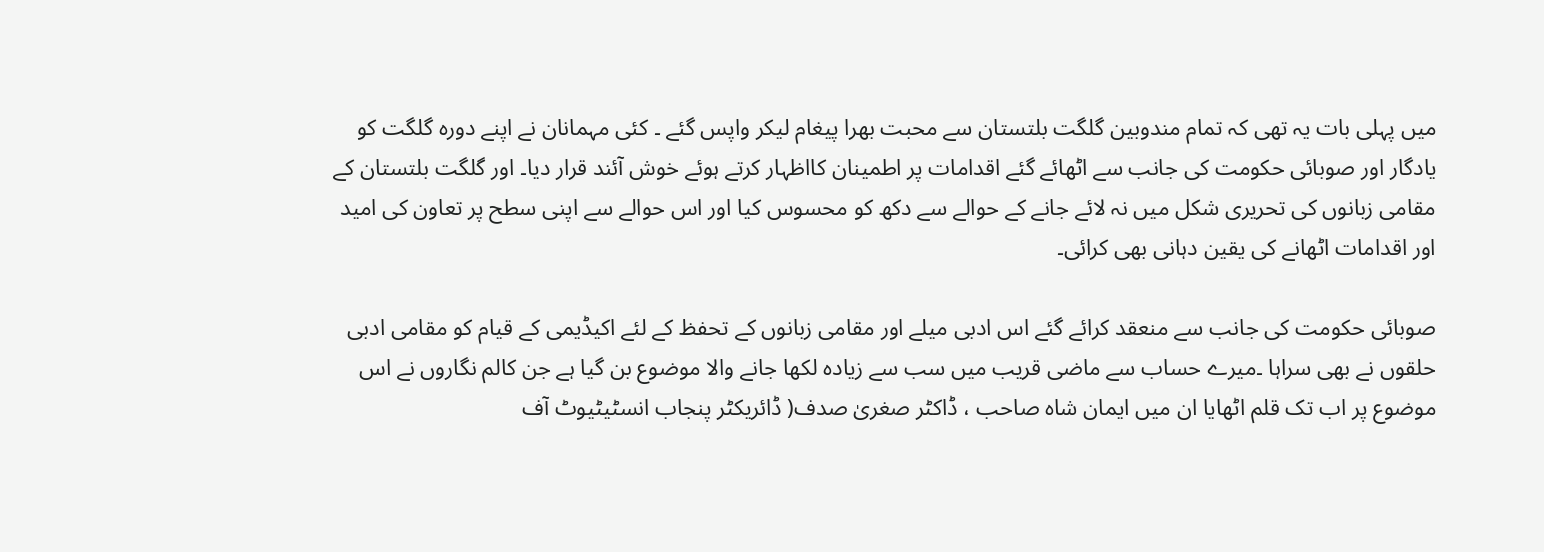میں پہلی بات یہ تھی کہ تمام مندوبین گلگت بلتستان سے محبت بھرا پیغام لیکر واپس گئے ۔ کئی مہمانان نے اپنے دورہ گلگت کو یادگار اور صوبائی حکومت کی جانب سے اٹھائے گئے اقدامات پر اطمینان کااظہار کرتے ہوئے خوش آئند قرار دیا۔ اور گلگت بلتستان کے مقامی زبانوں کی تحریری شکل میں نہ لائے جانے کے حوالے سے دکھ کو محسوس کیا اور اس حوالے سے اپنی سطح پر تعاون کی امید اور اقدامات اٹھانے کی یقین دہانی بھی کرائی۔

صوبائی حکومت کی جانب سے منعقد کرائے گئے اس ادبی میلے اور مقامی زبانوں کے تحفظ کے لئے اکیڈیمی کے قیام کو مقامی ادبی حلقوں نے بھی سراہا ۔میرے حساب سے ماضی قریب میں سب سے زیادہ لکھا جانے والا موضوع بن گیا ہے جن کالم نگاروں نے اس موضوع پر اب تک قلم اٹھایا ان میں ایمان شاہ صاحب ، ڈاکٹر صغریٰ صدف( ڈائریکٹر پنجاب انسٹیٹیوٹ آف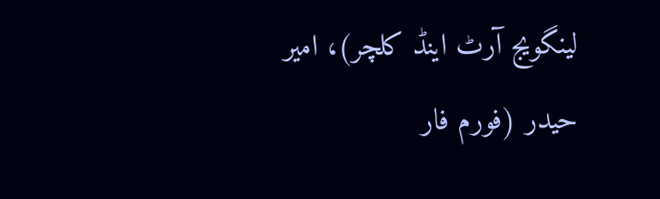لینگویج آرٹ اینڈ کلچر)، امیر حیدر (فورم فار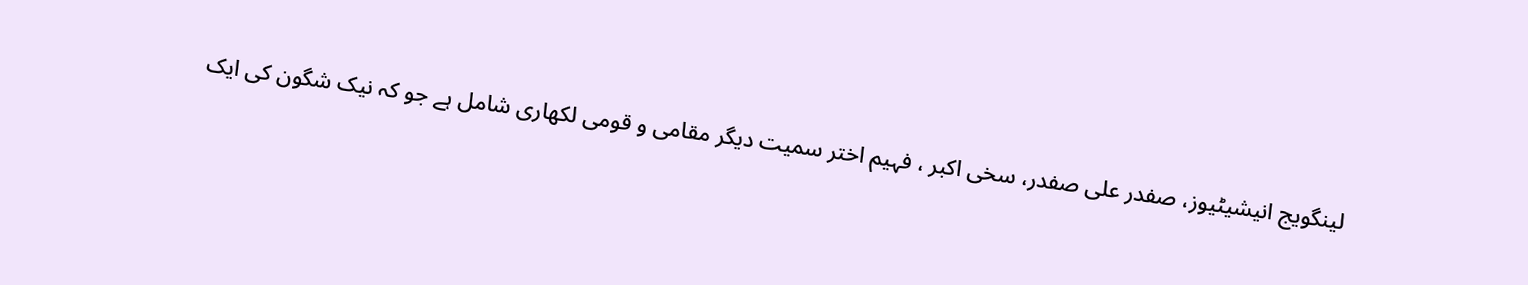لینگویج انیشیٹیوز، صفدر علی صفدر، سخی اکبر ، فہیم اختر سمیت دیگر مقامی و قومی لکھاری شامل ہے جو کہ نیک شگون کی ایک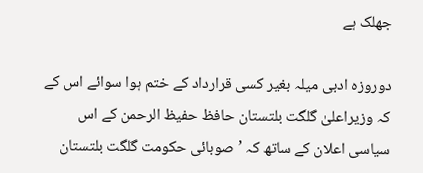جھلک ہے

دوروزہ ادبی میلہ بغیر کسی قرارداد کے ختم ہوا سوائے اس کے کہ وزیراعلیٰ گلگت بلتستان حافظ حفیظ الرحمن کے اس سیاسی اعلان کے ساتھ کہ ’صوبائی حکومت گلگت بلتستان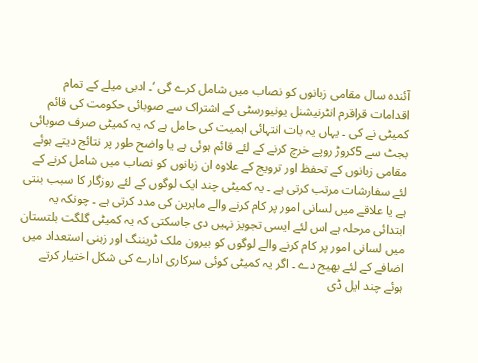آئندہ سال مقامی زبانوں کو نصاب میں شامل کرے گی ‘۔ ادبی میلے کے تمام اقدامات قراقرم انٹرنیشنل یونیورسٹی کے اشتراک سے صوبائی حکومت کی قائم کمیٹی نے کی ۔ یہاں یہ بات انتہائی اہمیت کی حامل ہے کہ یہ کمیٹی صرف صوبائی بجٹ سے 5کروڑ روپے خرچ کرنے کے لئے قائم ہوئی ہے یا واضح طور پر نتائج دیتے ہوئے مقامی زبانوں کے تحفظ اور ترویج کے علاوہ ان زبانوں کو نصاب میں شامل کرنے کے لئے سفارشات مرتب کرتی ہے ۔ یہ کمیٹی چند ایک لوگوں کے لئے روزگار کا سبب بنتی ہے یا علاقے میں لسانی امور پر کام کرنے والے ماہرین کی مدد کرتی ہے ۔ چونکہ یہ ابتدائی مرحلہ ہے اس لئے ایسی تجویز نہیں دی جاسکتی کہ یہ کمیٹی گلگت بلتستان میں لسانی امور پر کام کرنے والے لوگوں کو بیرون ملک ٹریننگ اور زہنی استعداد میں اضافے کے لئے بھیج دے ۔ اگر یہ کمیٹی کوئی سرکاری ادارے کی شکل اختیار کرتے ہوئے چند ایل ڈی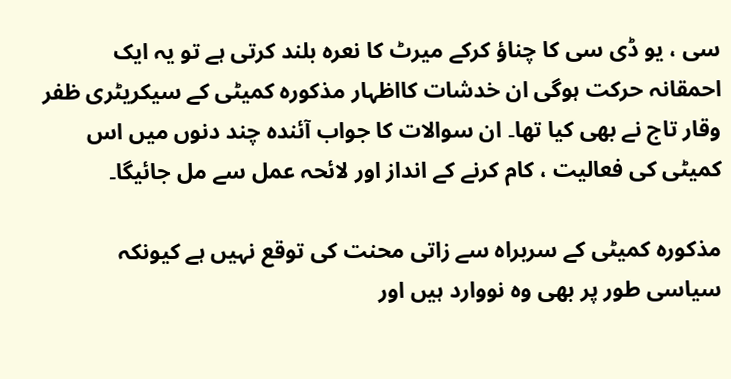سی ، یو ڈی سی کا چناؤ کرکے میرٹ کا نعرہ بلند کرتی ہے تو یہ ایک احمقانہ حرکت ہوگی ان خدشات کااظہار مذکورہ کمیٹی کے سیکریٹری ظفر وقار تاج نے بھی کیا تھا۔ ان سوالات کا جواب آئندہ چند دنوں میں اس کمیٹی کی فعالیت ، کام کرنے کے انداز اور لائحہ عمل سے مل جائیگا۔

مذکورہ کمیٹی کے سربراہ سے زاتی محنت کی توقع نہیں ہے کیونکہ سیاسی طور پر بھی وہ نووارد ہیں اور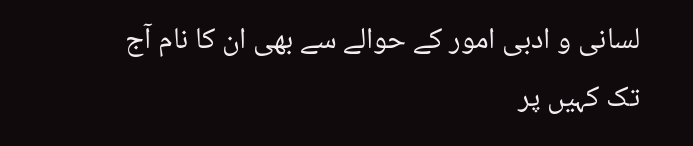لسانی و ادبی امور کے حوالے سے بھی ان کا نام آج تک کہیں پر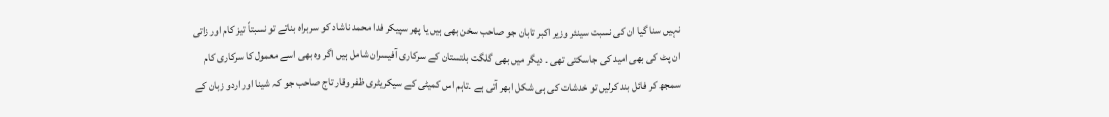نہیں سنا گیا ان کی نسبت سینئر وزیر اکبر تابان جو صاحب سخن بھی ہیں یا پھر سپیکر فدا محمد ناشاد کو سربراہ بناتے تو نسبتاً تیز کام اور زاتی ان پٹ کی بھی امید کی جاسکتی تھی ۔ دیگر میں بھی گلگت بلتستان کے سرکاری آفیسران شامل ہیں اگر وہ بھی اسے معمول کا سرکاری کام سمجھ کر فائل بند کرلیں تو خدشات کی ہی شکل ابھر آتی ہے ۔تاہم اس کمیٹی کے سیکریٹری ظفر وقار تاج صاحب جو کہ شینا اور اردو زبان کے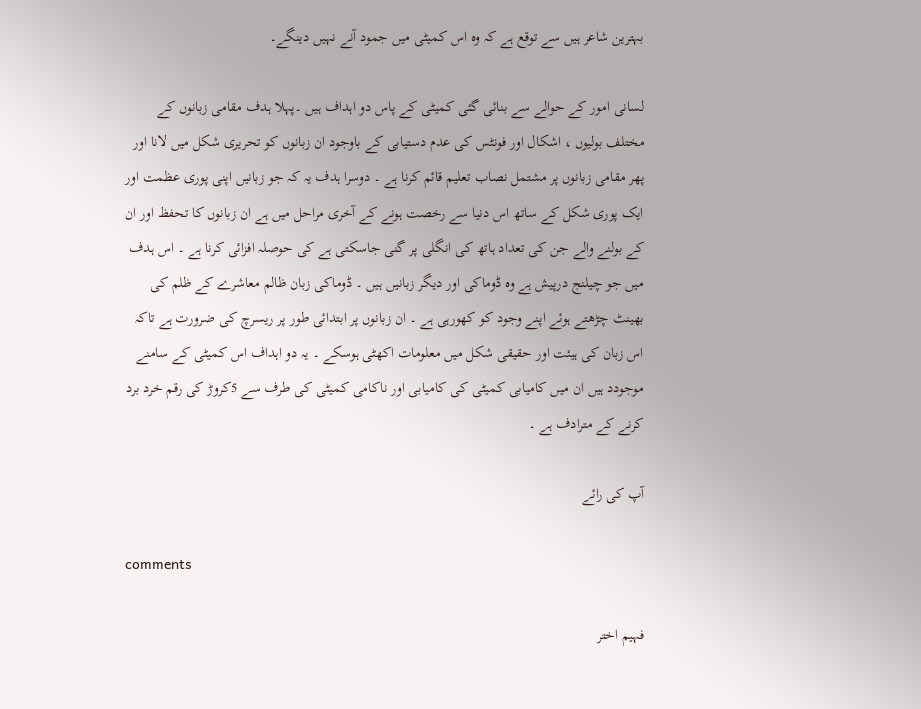بہترین شاعر ہیں سے توقع ہے کہ وہ اس کمیٹی میں جمود آنے نہیں دینگے۔

لسانی امور کے حوالے سے بنائی گئی کمیٹی کے پاس دو اہداف ہیں ۔پہلا ہدف مقامی زبانوں کے مختلف بولیوں ، اشکال اور فونٹس کی عدم دستیابی کے باوجود ان زبانوں کو تحریری شکل میں لانا اور پھر مقامی زبانوں پر مشتمل نصاب تعلیم قائم کرنا ہے ۔ دوسرا ہدف یہ کہ جو زبانیں اپنی پوری عظمت اور ایک پوری شکل کے ساتھ اس دنیا سے رخصت ہونے کے آخری مراحل میں ہے ان زبانوں کا تحفظ اور ان کے بولنے والے جن کی تعداد ہاتھ کی انگلی پر گنی جاسکتی ہے کی حوصلہ افزائی کرنا ہے ۔ اس ہدف میں جو چیلنج درپیش ہے وہ ڈوماکی اور دیگر زبانیں ہیں ۔ ڈوماکی زبان ظالم معاشرے کے ظلم کی بھینٹ چڑھتے ہوئے اپنے وجود کو کھورہی ہے ۔ ان زبانوں پر ابتدائی طور پر ریسرچ کی ضرورت ہے تاکہ اس زبان کی ہیئت اور حقیقی شکل میں معلومات اکھٹی ہوسکے ۔ یہ دو اہداف اس کمیٹی کے سامنے موجودد ہیں ان میں کامیابی کمیٹی کی کامیابی اور ناکامی کمیٹی کی طرف سے 5کروڑ کی رقم خرد برد کرنے کے مترادف ہے ۔

آپ کی رائے

comments

فہیم اختر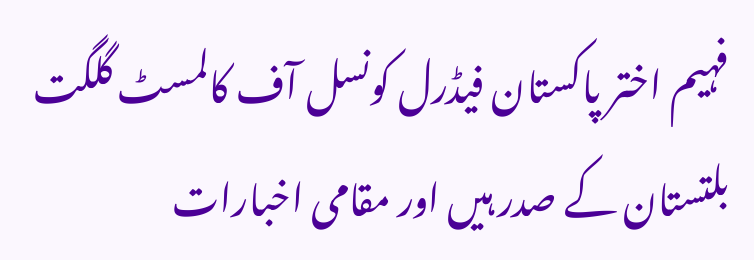فہیم اختر پاکستان فیڈرل کونسل آف کالمسٹ گلگت بلتستان کے صدر ہیں اور مقامی اخبارات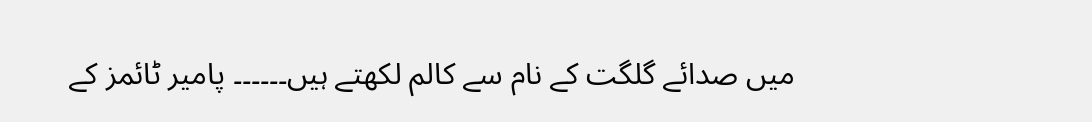میں صدائے گلگت کے نام سے کالم لکھتے ہیں۔۔۔۔۔۔ پامیر ٹائمز کے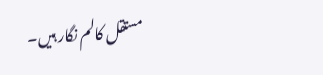مستقل کالم نگار ہیں۔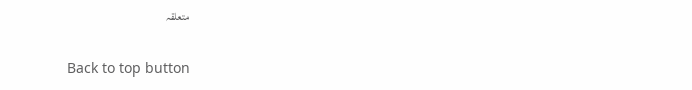متعلقہ

Back to top button